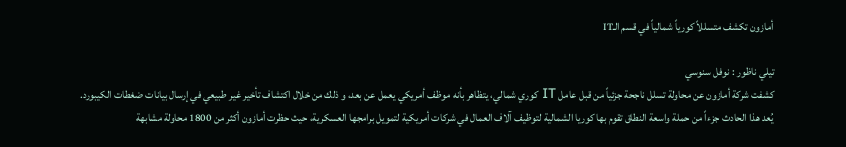أمازون تكشف متسللاً كورياً شمالياً في قسم الـIT

تيلي ناظور : نوفل سنوسي
كشفت شركة أمازون عن محاولة تسلل ناجحة جزئياً من قبل عامل IT كوري شمالي، يتظاهر بأنه موظف أمريكي يعمل عن بعد، و ذلك من خلال اكتشاف تأخير غير طبيعي في إرسال بيانات ضغطات الكيبورد.
يُعد هذا الحادث جزءاً من حملة واسعة النطاق تقوم بها كوريا الشمالية لتوظيف آلاف العمال في شركات أمريكية لتمويل برامجها العسكرية، حيث حظرت أمازون أكثر من 1800 محاولة مشابهة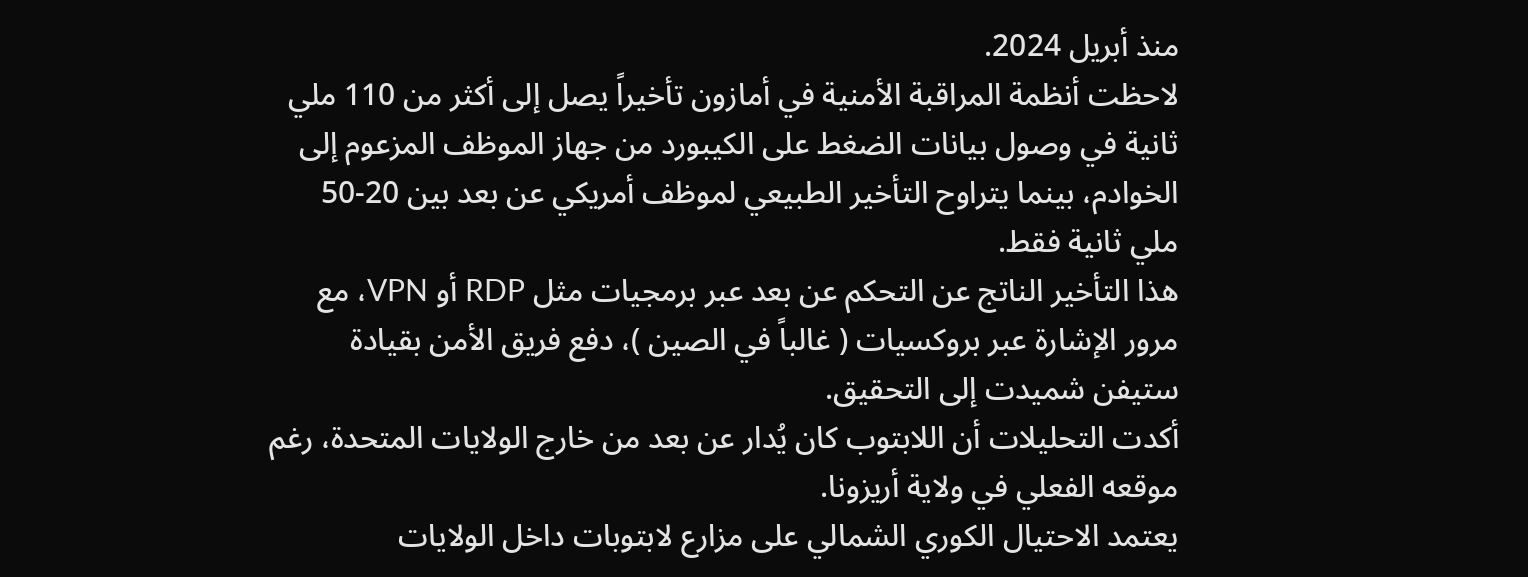منذ أبريل 2024.
لاحظت أنظمة المراقبة الأمنية في أمازون تأخيراً يصل إلى أكثر من 110 ملي ثانية في وصول بيانات الضغط على الكيبورد من جهاز الموظف المزعوم إلى الخوادم، بينما يتراوح التأخير الطبيعي لموظف أمريكي عن بعد بين 20-50 ملي ثانية فقط.
هذا التأخير الناتج عن التحكم عن بعد عبر برمجيات مثل RDP أو VPN، مع مرور الإشارة عبر بروكسيات ( غالباً في الصين )، دفع فريق الأمن بقيادة ستيفن شميدت إلى التحقيق.
أكدت التحليلات أن اللابتوب كان يُدار عن بعد من خارج الولايات المتحدة، رغم موقعه الفعلي في ولاية أريزونا.
يعتمد الاحتيال الكوري الشمالي على مزارع لابتوبات داخل الولايات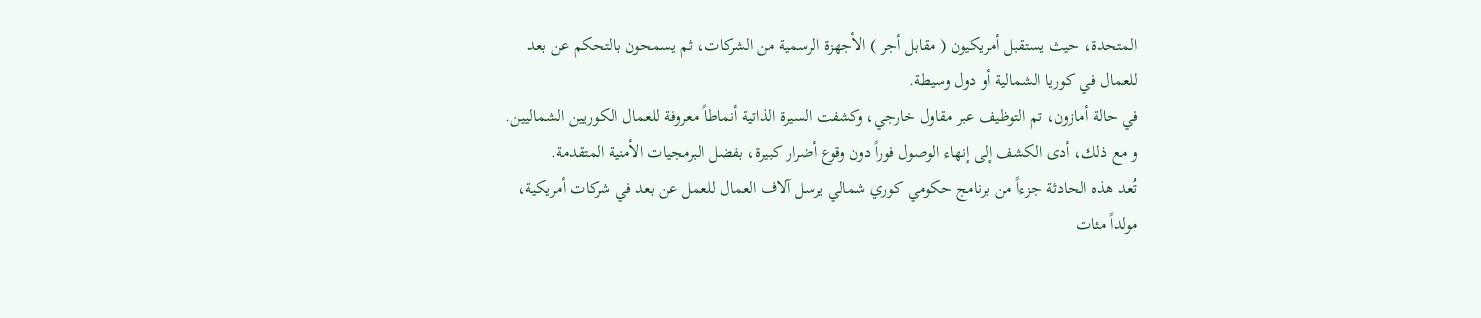المتحدة، حيث يستقبل أمريكيون ( مقابل أجر ) الأجهزة الرسمية من الشركات، ثم يسمحون بالتحكم عن بعد للعمال في كوريا الشمالية أو دول وسيطة.
في حالة أمازون، تم التوظيف عبر مقاول خارجي، وكشفت السيرة الذاتية أنماطاً معروفة للعمال الكوريين الشماليين.
و مع ذلك، أدى الكشف إلى إنهاء الوصول فوراً دون وقوع أضرار كبيرة، بفضل البرمجيات الأمنية المتقدمة.
تُعد هذه الحادثة جزءاً من برنامج حكومي كوري شمالي يرسل آلاف العمال للعمل عن بعد في شركات أمريكية، مولداً مئات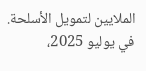الملايين لتمويل الأسلحة.
في يوليو 2025،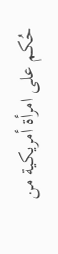حُكم على امرأة أمريكية من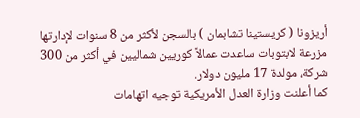أريزونا ( كريستينا تشابمان ) بالسجن لأكثر من 8 سنوات لإدارتها مزرعة لابتوبات ساعدت عمالاً كوريين شماليين في أكثر من 300 شركة، مولدة 17 مليون دولار.
كما أعلنت وزارة العدل الأمريكية توجيه اتهامات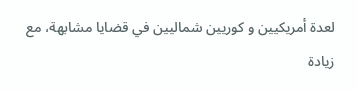لعدة أمريكيين و كوريين شماليين في قضايا مشابهة، مع زيادة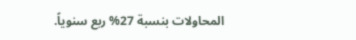المحاولات بنسبة 27% ربع سنوياً.